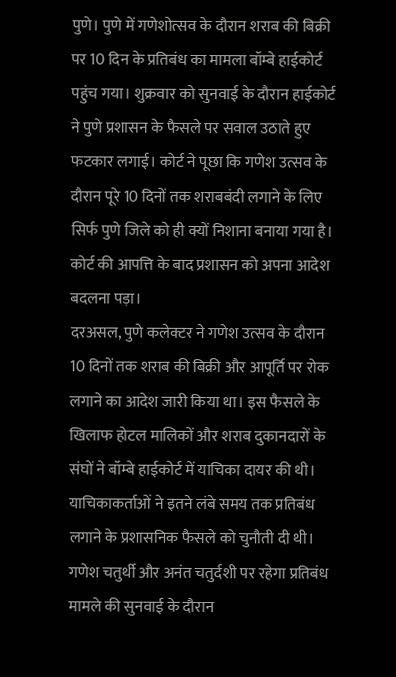पुणे। पुणे में गणेशोत्सव के दौरान शराब की बिक्री पर 10 दिन के प्रतिबंध का मामला बॉम्बे हाईकोर्ट पहुंच गया। शुक्रवार को सुनवाई के दौरान हाईकोर्ट ने पुणे प्रशासन के फैसले पर सवाल उठाते हुए फटकार लगाई। कोर्ट ने पूछा कि गणेश उत्सव के दौरान पूरे 10 दिनों तक शराबबंदी लगाने के लिए सिर्फ पुणे जिले को ही क्यों निशाना बनाया गया है। कोर्ट की आपत्ति के बाद प्रशासन को अपना आदेश बदलना पड़ा।
दरअसल, पुणे कलेक्टर ने गणेश उत्सव के दौरान 10 दिनों तक शराब की बिक्री और आपूर्ति पर रोक लगाने का आदेश जारी किया था। इस फैसले के खिलाफ होटल मालिकों और शराब दुकानदारों के संघों ने बॉम्बे हाईकोर्ट में याचिका दायर की थी। याचिकाकर्ताओं ने इतने लंबे समय तक प्रतिबंध लगाने के प्रशासनिक फैसले को चुनौती दी थी।
गणेश चतुर्थी और अनंत चतुर्दशी पर रहेगा प्रतिबंध
मामले की सुनवाई के दौरान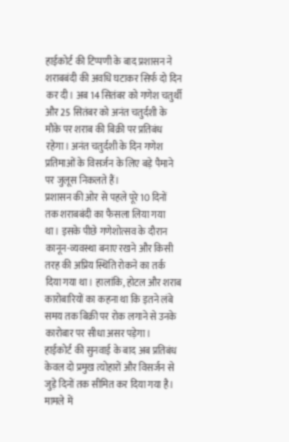हाईकोर्ट की टिप्पणी के बाद प्रशासन ने शराबबंदी की अवधि घटाकर सिर्फ दो दिन कर दी। अब 14 सितंबर को गणेश चतुर्थी और 25 सितंबर को अनंत चतुर्दशी के मौके पर शराब की बिक्री पर प्रतिबंध रहेगा। अनंत चतुर्दशी के दिन गणेश प्रतिमाओं के विसर्जन के लिए बड़े पैमाने पर जुलूस निकलते हैं।
प्रशासन की ओर से पहले पूरे 10 दिनों तक शराबबंदी का फैसला लिया गया था। इसके पीछे गणेशोत्सव के दौरान कानून-व्यवस्था बनाए रखने और किसी तरह की अप्रिय स्थिति रोकने का तर्क दिया गया था। हालांकि, होटल और शराब कारोबारियों का कहना था कि इतने लंबे समय तक बिक्री पर रोक लगाने से उनके कारोबार पर सीधा असर पड़ेगा।
हाईकोर्ट की सुनवाई के बाद अब प्रतिबंध केवल दो प्रमुख त्योहारों और विसर्जन से जुड़े दिनों तक सीमित कर दिया गया है। मामले में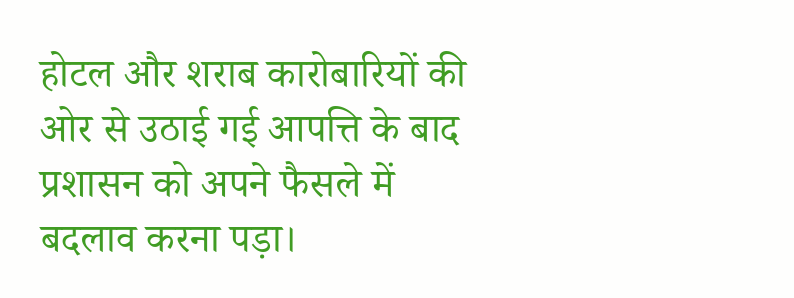होटल और शराब कारोबारियों की ओर से उठाई गई आपत्ति के बाद प्रशासन को अपने फैसले में बदलाव करना पड़ा।